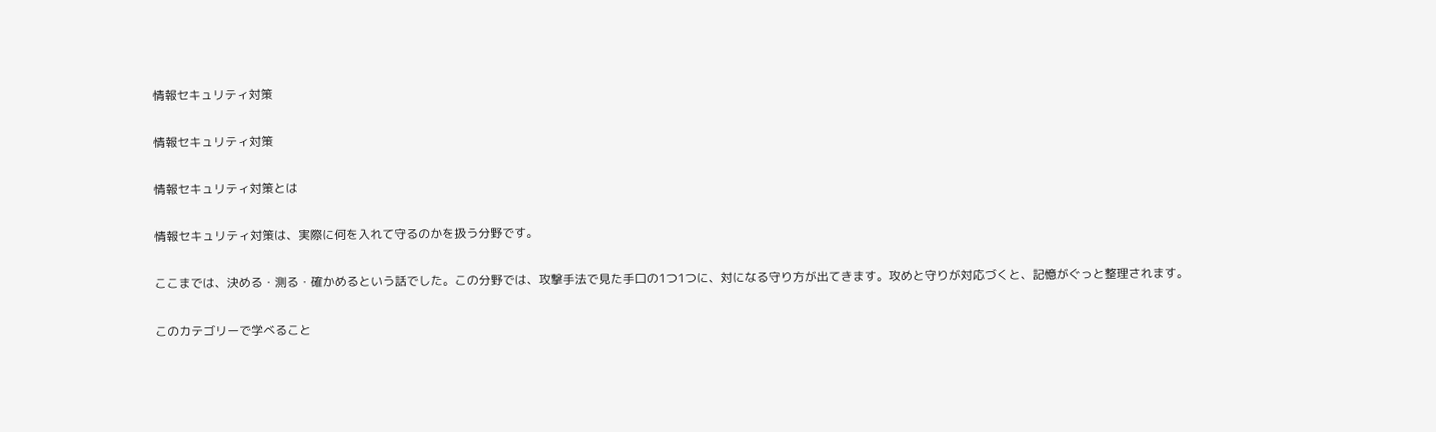情報セキュリティ対策

情報セキュリティ対策

情報セキュリティ対策とは

情報セキュリティ対策は、実際に何を入れて守るのかを扱う分野です。

ここまでは、決める・測る・確かめるという話でした。この分野では、攻撃手法で見た手口の1つ1つに、対になる守り方が出てきます。攻めと守りが対応づくと、記憶がぐっと整理されます。

このカテゴリーで学べること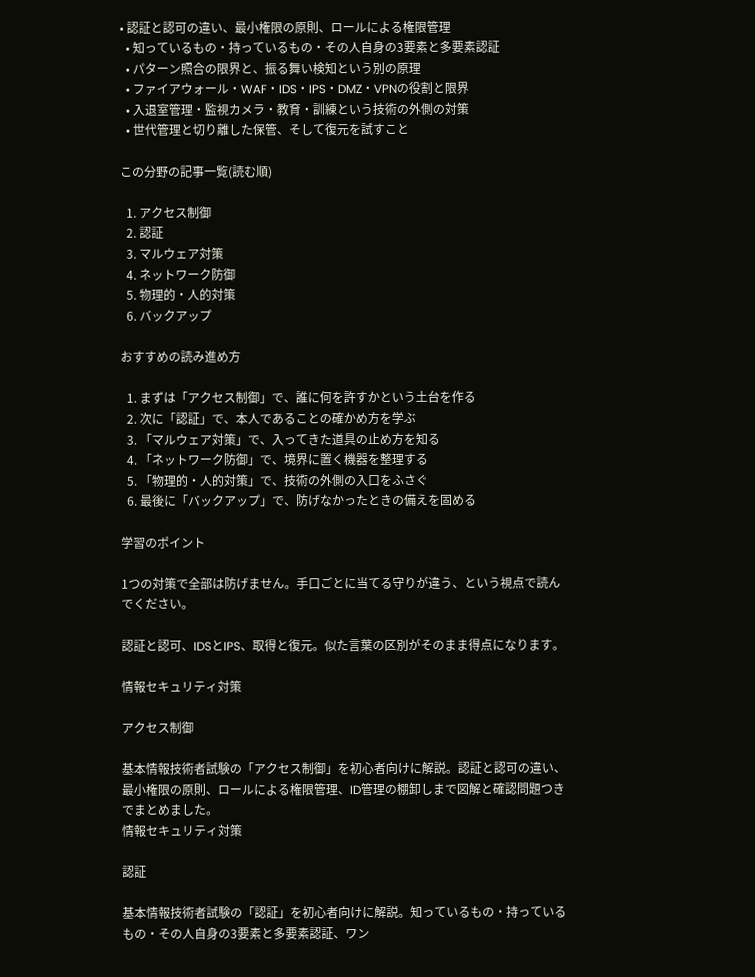• 認証と認可の違い、最小権限の原則、ロールによる権限管理
  • 知っているもの・持っているもの・その人自身の3要素と多要素認証
  • パターン照合の限界と、振る舞い検知という別の原理
  • ファイアウォール・WAF・IDS・IPS・DMZ・VPNの役割と限界
  • 入退室管理・監視カメラ・教育・訓練という技術の外側の対策
  • 世代管理と切り離した保管、そして復元を試すこと

この分野の記事一覧(読む順)

  1. アクセス制御
  2. 認証
  3. マルウェア対策
  4. ネットワーク防御
  5. 物理的・人的対策
  6. バックアップ

おすすめの読み進め方

  1. まずは「アクセス制御」で、誰に何を許すかという土台を作る
  2. 次に「認証」で、本人であることの確かめ方を学ぶ
  3. 「マルウェア対策」で、入ってきた道具の止め方を知る
  4. 「ネットワーク防御」で、境界に置く機器を整理する
  5. 「物理的・人的対策」で、技術の外側の入口をふさぐ
  6. 最後に「バックアップ」で、防げなかったときの備えを固める

学習のポイント

1つの対策で全部は防げません。手口ごとに当てる守りが違う、という視点で読んでください。

認証と認可、IDSとIPS、取得と復元。似た言葉の区別がそのまま得点になります。

情報セキュリティ対策

アクセス制御

基本情報技術者試験の「アクセス制御」を初心者向けに解説。認証と認可の違い、最小権限の原則、ロールによる権限管理、ID管理の棚卸しまで図解と確認問題つきでまとめました。
情報セキュリティ対策

認証

基本情報技術者試験の「認証」を初心者向けに解説。知っているもの・持っているもの・その人自身の3要素と多要素認証、ワン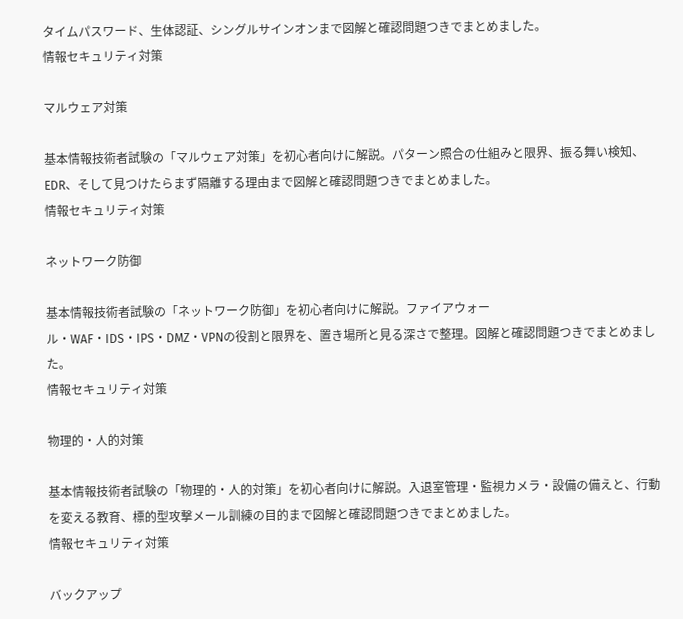タイムパスワード、生体認証、シングルサインオンまで図解と確認問題つきでまとめました。
情報セキュリティ対策

マルウェア対策

基本情報技術者試験の「マルウェア対策」を初心者向けに解説。パターン照合の仕組みと限界、振る舞い検知、EDR、そして見つけたらまず隔離する理由まで図解と確認問題つきでまとめました。
情報セキュリティ対策

ネットワーク防御

基本情報技術者試験の「ネットワーク防御」を初心者向けに解説。ファイアウォール・WAF・IDS・IPS・DMZ・VPNの役割と限界を、置き場所と見る深さで整理。図解と確認問題つきでまとめました。
情報セキュリティ対策

物理的・人的対策

基本情報技術者試験の「物理的・人的対策」を初心者向けに解説。入退室管理・監視カメラ・設備の備えと、行動を変える教育、標的型攻撃メール訓練の目的まで図解と確認問題つきでまとめました。
情報セキュリティ対策

バックアップ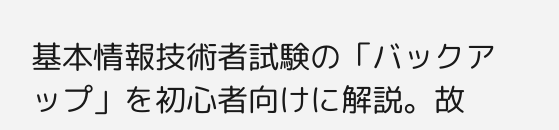基本情報技術者試験の「バックアップ」を初心者向けに解説。故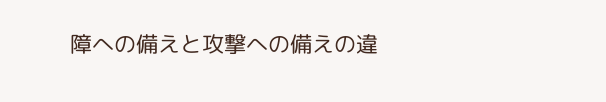障への備えと攻撃への備えの違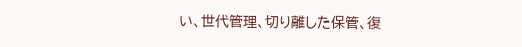い、世代管理、切り離した保管、復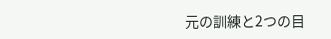元の訓練と2つの目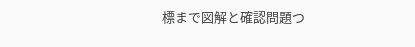標まで図解と確認問題つ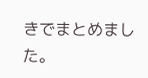きでまとめました。